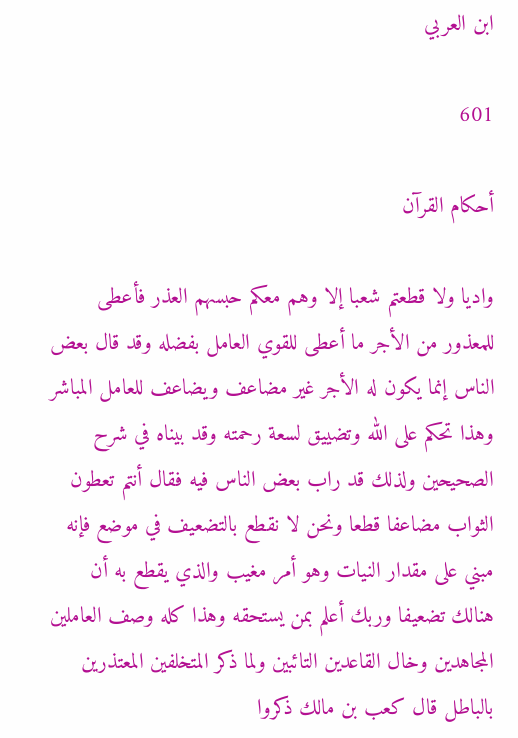ابن العربي

601

أحكام القرآن

واديا ولا قطعتم شعبا إلا وهم معكم حبسهم العذر فأعطى للمعذور من الأجر ما أعطى للقوي العامل بفضله وقد قال بعض الناس إنما يكون له الأجر غير مضاعف ويضاعف للعامل المباشر وهذا تحكم على الله وتضييق لسعة رحمته وقد بيناه في شرح الصحيحين ولذلك قد راب بعض الناس فيه فقال أنتم تعطون الثواب مضاعفا قطعا ونحن لا نقطع بالتضعيف في موضع فإنه مبني على مقدار النيات وهو أمر مغيب والذي يقطع به أن هنالك تضعيفا وربك أعلم بمن يستحقه وهذا كله وصف العاملين المجاهدين وخال القاعدين التائبين ولما ذكر المتخلفين المعتذرين بالباطل قال كعب بن مالك ذكروا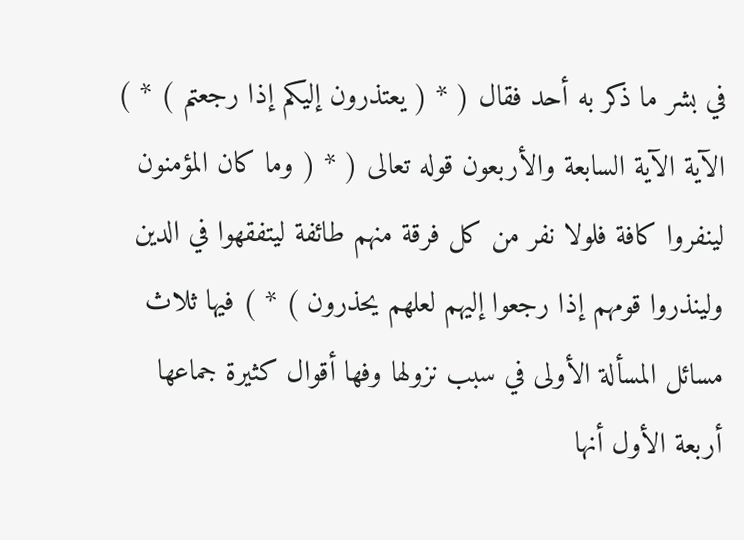في بشر ما ذكر به أحد فقال ( * ( يعتذرون إليكم إذا رجعتم ) * ) الآية الآية السابعة والأربعون قوله تعالى ( * ( وما كان المؤمنون لينفروا كافة فلولا نفر من كل فرقة منهم طائفة ليتفقهوا في الدين ولينذروا قومهم إذا رجعوا إليهم لعلهم يحذرون ) * ) فيها ثلاث مسائل المسألة الأولى في سبب نزولها وفها أقوال كثيرة جماعها أربعة الأول أنها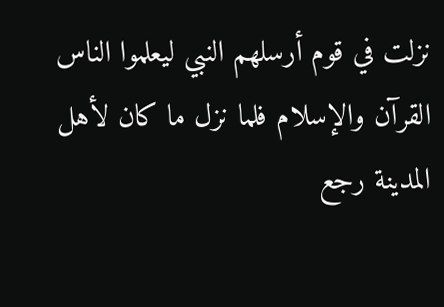نزلت في قوم أرسلهم النبي ليعلموا الناس القرآن والإسلام فلما نزل ما كان لأهل المدينة رجع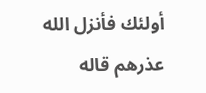أولئك فأنزل الله عذرهم قاله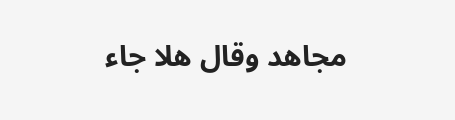مجاهد وقال هلا جاء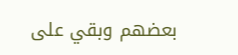بعضهم وبقي على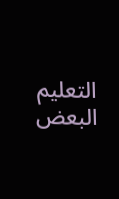التعليم البعض